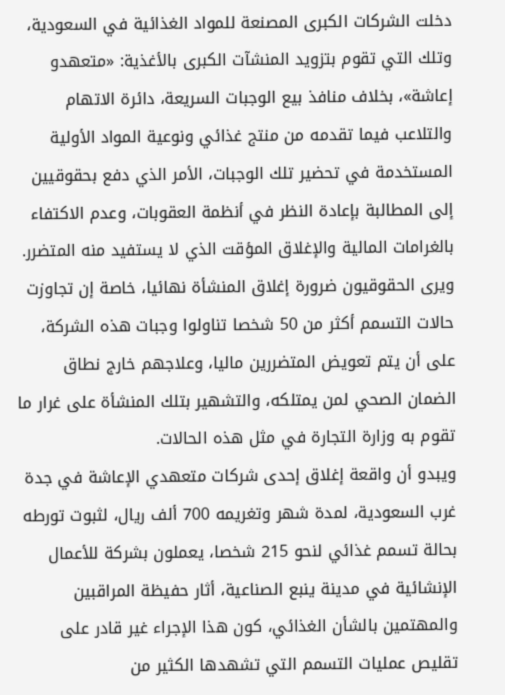دخلت الشركات الكبرى المصنعة للمواد الغذائية في السعودية، وتلك التي تقوم بتزويد المنشآت الكبرى بالأغذية: «متعهدو إعاشة»، بخلاف منافذ بيع الوجبات السريعة، دائرة الاتهام والتلاعب فيما تقدمه من منتج غذائي ونوعية المواد الأولية المستخدمة في تحضير تلك الوجبات، الأمر الذي دفع بحقوقيين إلى المطالبة بإعادة النظر في أنظمة العقوبات، وعدم الاكتفاء بالغرامات المالية والإغلاق المؤقت الذي لا يستفيد منه المتضرر.
ويرى الحقوقيون ضرورة إغلاق المنشأة نهائيا، خاصة إن تجاوزت حالات التسمم أكثر من 50 شخصا تناولوا وجبات هذه الشركة، على أن يتم تعويض المتضررين ماليا، وعلاجهم خارج نطاق الضمان الصحي لمن يمتلكه، والتشهير بتلك المنشأة على غرار ما تقوم به وزارة التجارة في مثل هذه الحالات.
ويبدو أن واقعة إغلاق إحدى شركات متعهدي الإعاشة في جدة غرب السعودية، لمدة شهر وتغريمه 700 ألف ريال، لثبوت تورطه بحالة تسمم غذائي لنحو 215 شخصا، يعملون بشركة للأعمال الإنشائية في مدينة ينبع الصناعية، أثار حفيظة المراقبين والمهتمين بالشأن الغذائي، كون هذا الإجراء غير قادر على تقليص عمليات التسمم التي تشهدها الكثير من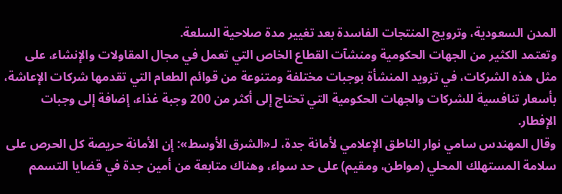المدن السعودية، وترويج المنتجات الفاسدة بعد تغيير مدة صلاحية السلعة.
وتعتمد الكثير من الجهات الحكومية ومنشآت القطاع الخاص التي تعمل في مجال المقاولات والإنشاء، على مثل هذه الشركات، في تزويد المنشأة بوجبات مختلفة ومتنوعة من قوائم الطعام التي تقدمها شركات الإعاشة، بأسعار تنافسية للشركات والجهات الحكومية التي تحتاج إلى أكثر من 200 وجبة غذاء، إضافة إلى وجبات الإفطار.
وقال المهندس سامي نوار الناطق الإعلامي لأمانة جدة، لـ«الشرق الأوسط»: إن الأمانة حريصة كل الحرص على سلامة المستهلك المحلي (مواطن، ومقيم) على حد سواء، وهناك متابعة من أمين جدة في قضايا التسمم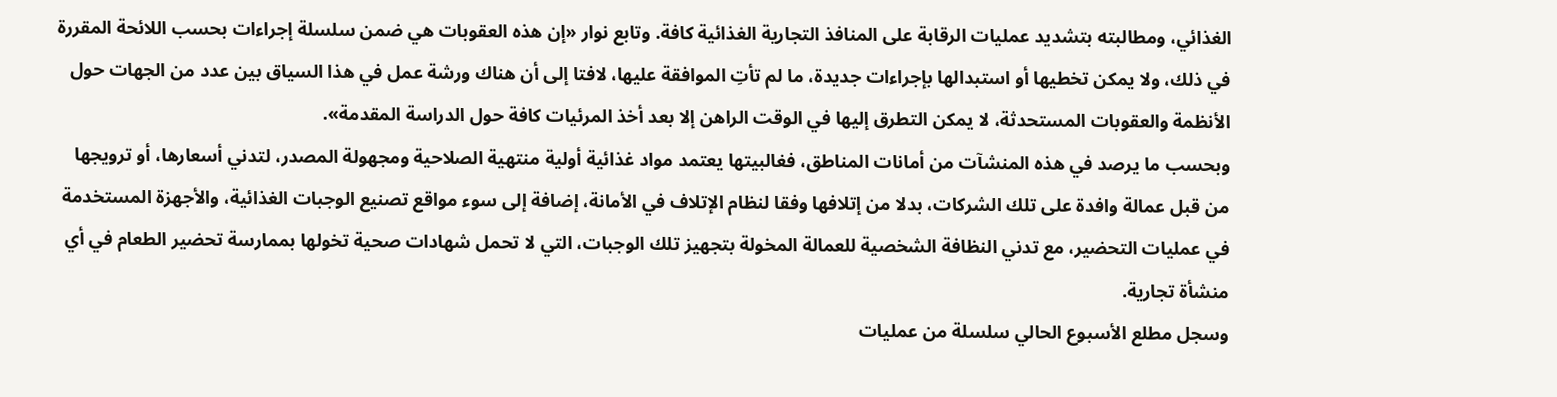الغذائي، ومطالبته بتشديد عمليات الرقابة على المنافذ التجارية الغذائية كافة. وتابع نوار «إن هذه العقوبات هي ضمن سلسلة إجراءات بحسب اللائحة المقررة في ذلك، ولا يمكن تخطيها أو استبدالها بإجراءات جديدة، ما لم تأتِ الموافقة عليها، لافتا إلى أن هناك ورشة عمل في هذا السياق بين عدد من الجهات حول الأنظمة والعقوبات المستحدثة، لا يمكن التطرق إليها في الوقت الراهن إلا بعد أخذ المرئيات كافة حول الدراسة المقدمة».
وبحسب ما يرصد في هذه المنشآت من أمانات المناطق، فغالبيتها يعتمد مواد غذائية أولية منتهية الصلاحية ومجهولة المصدر، لتدني أسعارها، أو ترويجها من قبل عمالة وافدة على تلك الشركات، بدلا من إتلافها وفقا لنظام الإتلاف في الأمانة، إضافة إلى سوء مواقع تصنيع الوجبات الغذائية، والأجهزة المستخدمة في عمليات التحضير، مع تدني النظافة الشخصية للعمالة المخولة بتجهيز تلك الوجبات، التي لا تحمل شهادات صحية تخولها بممارسة تحضير الطعام في أي منشأة تجارية.
وسجل مطلع الأسبوع الحالي سلسلة من عمليات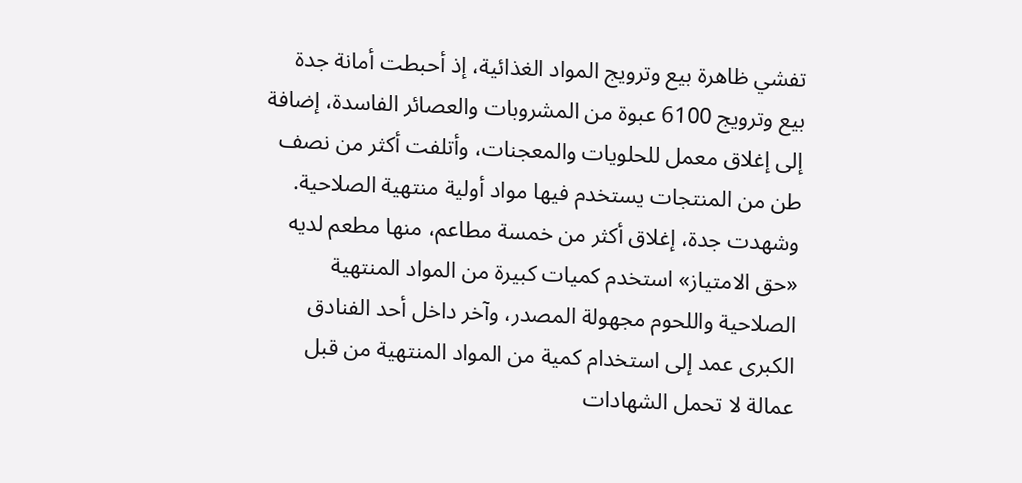تفشي ظاهرة بيع وترويج المواد الغذائية، إذ أحبطت أمانة جدة بيع وترويج 6100 عبوة من المشروبات والعصائر الفاسدة، إضافة إلى إغلاق معمل للحلويات والمعجنات، وأتلفت أكثر من نصف طن من المنتجات يستخدم فيها مواد أولية منتهية الصلاحية.
وشهدت جدة، إغلاق أكثر من خمسة مطاعم، منها مطعم لديه «حق الامتياز» استخدم كميات كبيرة من المواد المنتهية الصلاحية واللحوم مجهولة المصدر، وآخر داخل أحد الفنادق الكبرى عمد إلى استخدام كمية من المواد المنتهية من قبل عمالة لا تحمل الشهادات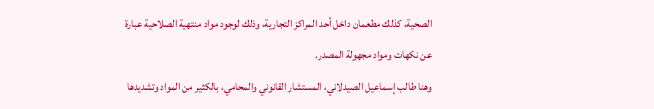الصحية، كذلك مطعمان داخل أحد المراكز التجارية، وذلك لوجود مواد منتهية الصلاحية عبارة عن نكهات ومواد مجهولة المصدر.
وهنا طالب إسماعيل الصيدلاني، المستشار القانوني والمحامي، بالكثير من المواد وتشديدها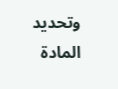وتحديد المادة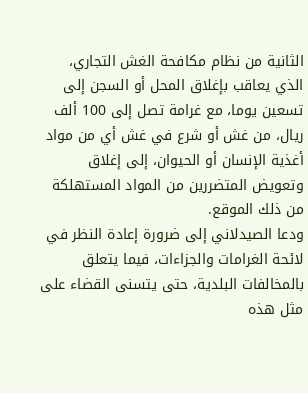الثانية من نظام مكافحة الغش التجاري، الذي يعاقب بإغلاق المحل أو السجن إلى تسعين يوما، مع غرامة تصل إلى 100 ألف ريال، من غش أو شرع في غش أي من مواد أغذية الإنسان أو الحيوان، إلى إغلاق وتعويض المتضررين من المواد المستهلكة من ذلك الموقع.
ودعا الصيدلاني إلى ضرورة إعادة النظر في لائحة الغرامات والجزاءات، فيما يتعلق بالمخالفات البلدية، حتى يتسنى القضاء على مثل هذه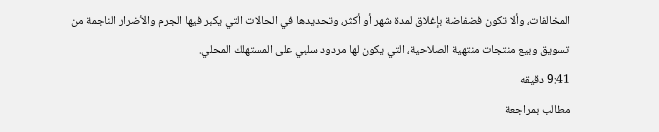المخالفات، وألا تكون فضفاضة بإغلاق لمدة شهر أو أكثر، وتحديدها في الحالات التي يكبر فيها الجرم والأضرار الناجمة من تسويق وبيع منتجات منتهية الصلاحية، التي يكون لها مردود سلبي على المستهلك المحلي.
9:41 دقيقه
مطالب بمراجعة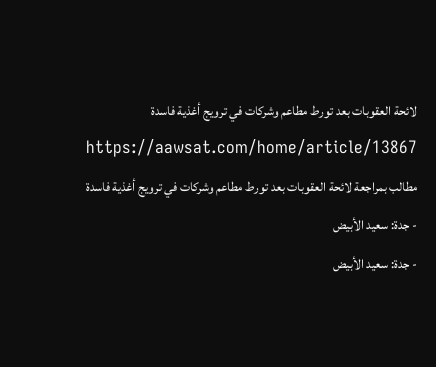لائحة العقوبات بعد تورط مطاعم وشركات في ترويج أغذية فاسدة
https://aawsat.com/home/article/13867
مطالب بمراجعة لائحة العقوبات بعد تورط مطاعم وشركات في ترويج أغذية فاسدة
- جدة: سعيد الأبيض
- جدة: سعيد الأبيض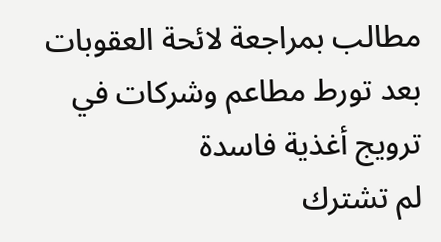مطالب بمراجعة لائحة العقوبات بعد تورط مطاعم وشركات في ترويج أغذية فاسدة
لم تشترك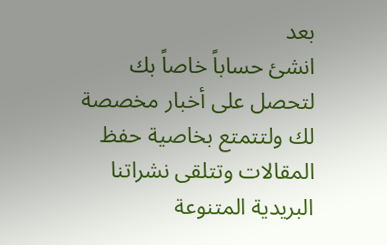بعد
انشئ حساباً خاصاً بك لتحصل على أخبار مخصصة لك ولتتمتع بخاصية حفظ المقالات وتتلقى نشراتنا البريدية المتنوعة